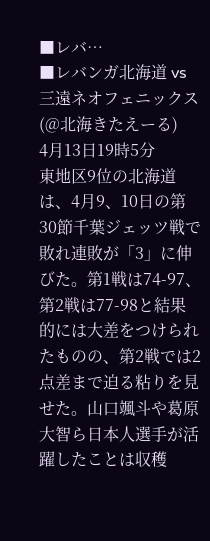■レバ…
■レバンガ北海道 vs 三遠ネオフェニックス(@北海きたえーる)
4月13日19時5分
東地区9位の北海道は、4月9、10日の第30節千葉ジェッツ戦で敗れ連敗が「3」に伸びた。第1戦は74-97、第2戦は77-98と結果的には大差をつけられたものの、第2戦では2点差まで迫る粘りを見せた。山口颯斗や葛原大智ら日本人選手が活躍したことは収穫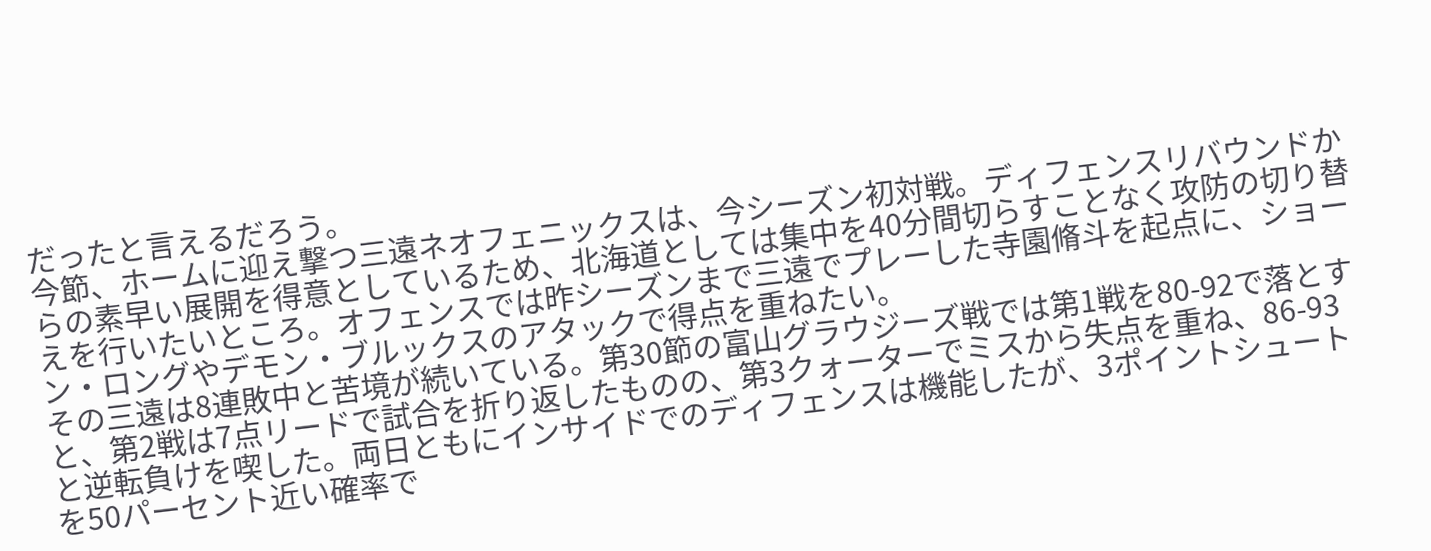だったと言えるだろう。
今節、ホームに迎え撃つ三遠ネオフェニックスは、今シーズン初対戦。ディフェンスリバウンドからの素早い展開を得意としているため、北海道としては集中を40分間切らすことなく攻防の切り替えを行いたいところ。オフェンスでは昨シーズンまで三遠でプレーした寺園脩斗を起点に、ショーン・ロングやデモン・ブルックスのアタックで得点を重ねたい。
その三遠は8連敗中と苦境が続いている。第30節の富山グラウジーズ戦では第1戦を80-92で落とすと、第2戦は7点リードで試合を折り返したものの、第3クォーターでミスから失点を重ね、86-93と逆転負けを喫した。両日ともにインサイドでのディフェンスは機能したが、3ポイントシュートを50パーセント近い確率で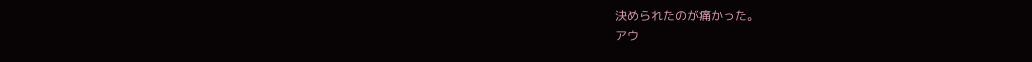決められたのが痛かった。
アウ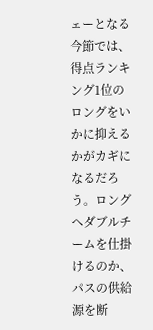ェーとなる今節では、得点ランキング1位のロングをいかに抑えるかがカギになるだろう。ロングへダブルチームを仕掛けるのか、パスの供給源を断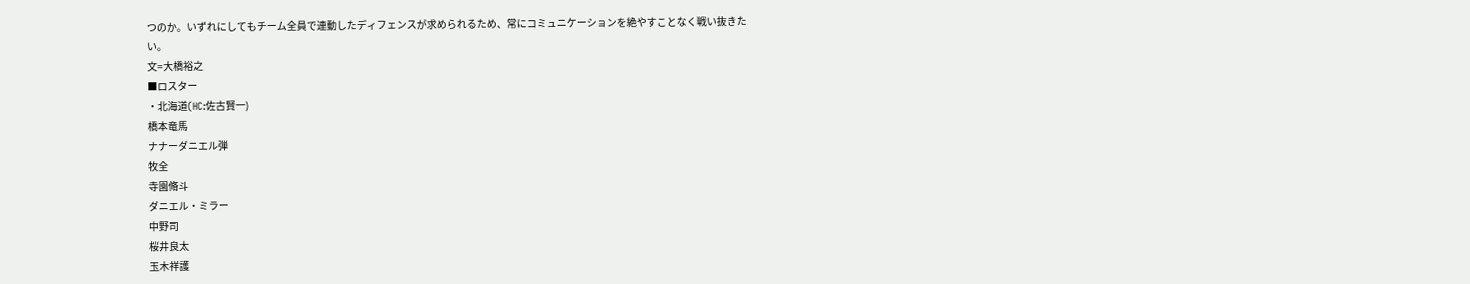つのか。いずれにしてもチーム全員で連動したディフェンスが求められるため、常にコミュニケーションを絶やすことなく戦い抜きたい。
文=大橋裕之
■ロスター
・北海道(HC:佐古賢一)
橋本竜馬
ナナーダニエル弾
牧全
寺園脩斗
ダニエル・ミラー
中野司
桜井良太
玉木祥護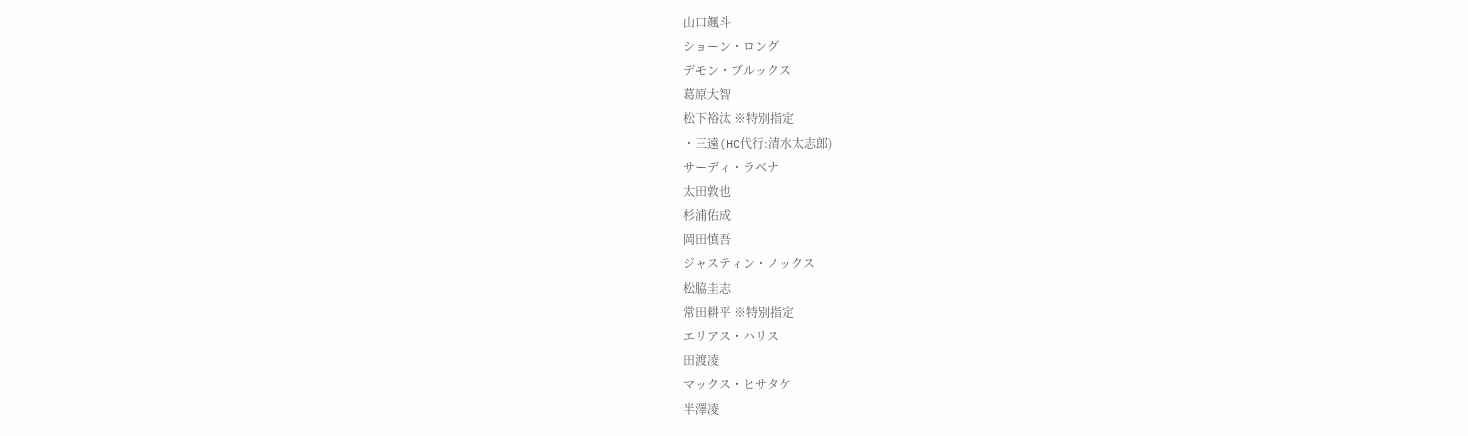山口颯斗
ショーン・ロング
デモン・ブルックス
葛原大智
松下裕汰 ※特別指定
・三遠(HC代行:清水太志郎)
サーディ・ラベナ
太田敦也
杉浦佑成
岡田慎吾
ジャスティン・ノックス
松脇圭志
常田耕平 ※特別指定
エリアス・ハリス
田渡凌
マックス・ヒサタケ
半澤凌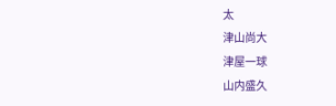太
津山尚大
津屋一球
山内盛久